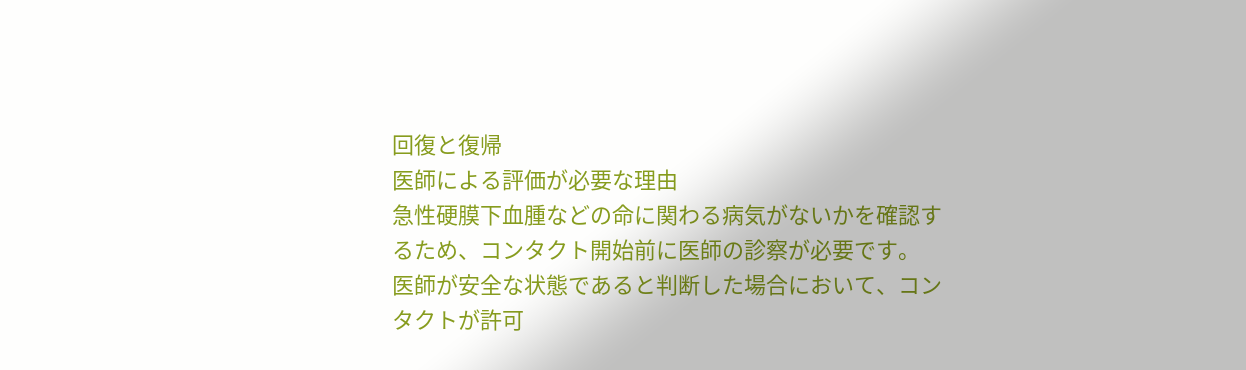回復と復帰
医師による評価が必要な理由
急性硬膜下血腫などの命に関わる病気がないかを確認するため、コンタクト開始前に医師の診察が必要です。
医師が安全な状態であると判断した場合において、コンタクトが許可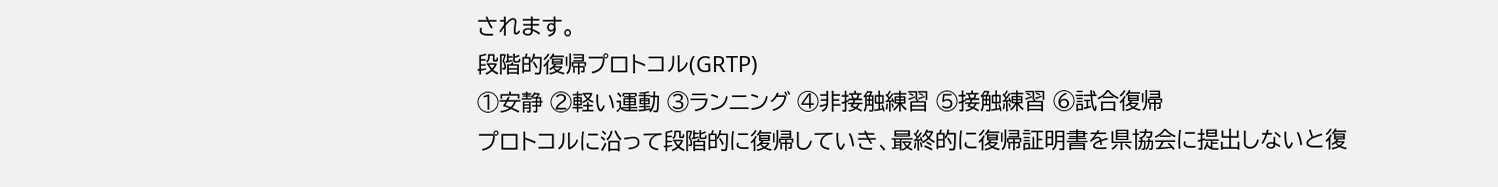されます。
段階的復帰プロトコル(GRTP)
①安静 ②軽い運動 ③ランニング ④非接触練習 ⑤接触練習 ⑥試合復帰
プロトコルに沿って段階的に復帰していき、最終的に復帰証明書を県協会に提出しないと復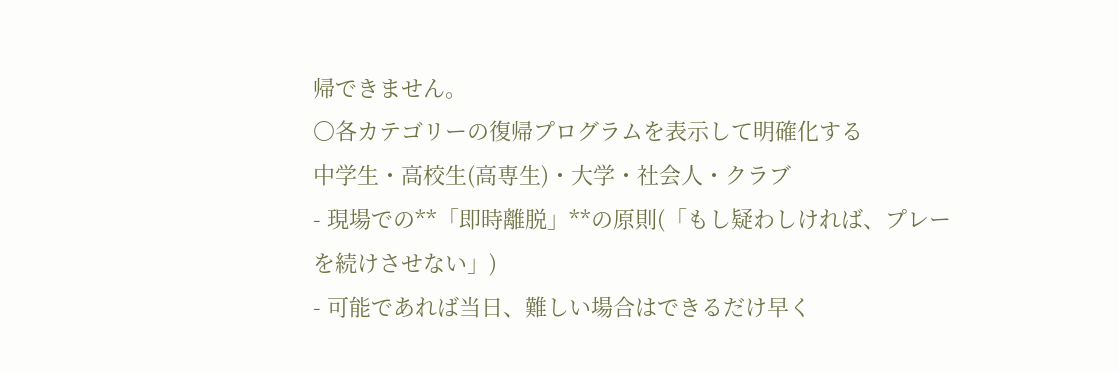帰できません。
〇各カテゴリーの復帰プログラムを表示して明確化する
中学生・高校生(高専生)・大学・社会人・クラブ
- 現場での**「即時離脱」**の原則(「もし疑わしければ、プレーを続けさせない」)
- 可能であれば当日、難しい場合はできるだけ早く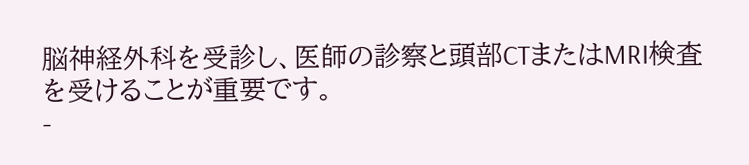脳神経外科を受診し、医師の診察と頭部CTまたはMRI検査を受けることが重要です。
-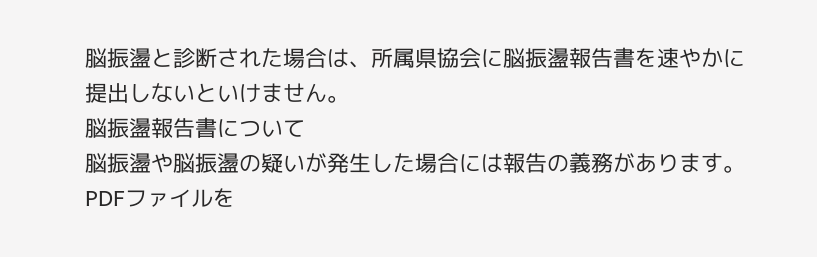脳振盪と診断された場合は、所属県協会に脳振盪報告書を速やかに提出しないといけません。
脳振盪報告書について
脳振盪や脳振盪の疑いが発生した場合には報告の義務があります。PDFファイルを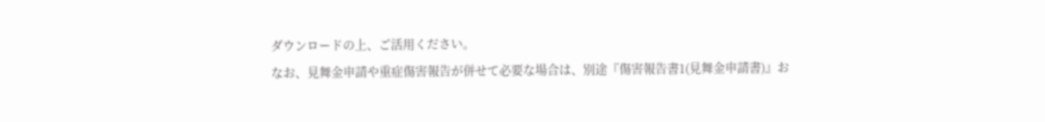ダウンロードの上、ご活用ください。
なお、見舞金申請や重症傷害報告が併せて必要な場合は、別途『傷害報告書1(見舞金申請書)』お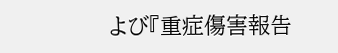よび『重症傷害報告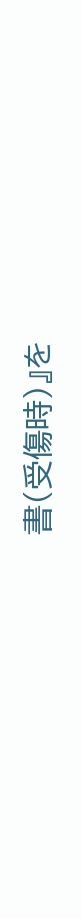書(受傷時)』を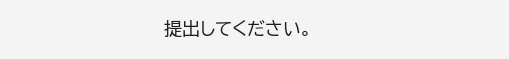提出してください。